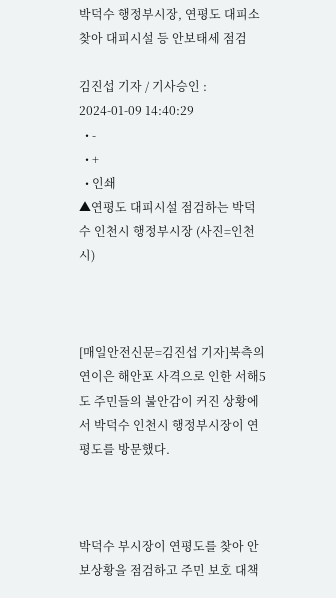박덕수 행정부시장, 연평도 대피소 찾아 대피시설 등 안보태세 점검

김진섭 기자 / 기사승인 : 2024-01-09 14:40:29
  • -
  • +
  • 인쇄
▲연평도 대피시설 점검하는 박덕수 인천시 행정부시장 (사진=인천시)



[매일안전신문=김진섭 기자]북측의 연이은 해안포 사격으로 인한 서해5도 주민들의 불안감이 커진 상황에서 박덕수 인천시 행정부시장이 연평도를 방문했다.



박덕수 부시장이 연평도를 찾아 안보상황을 점검하고 주민 보호 대책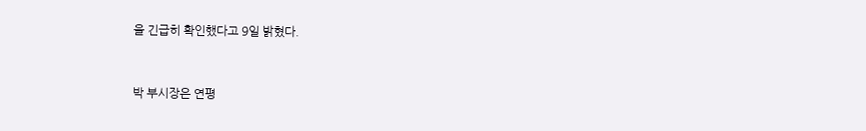을 긴급히 확인했다고 9일 밝혔다.


박 부시장은 연평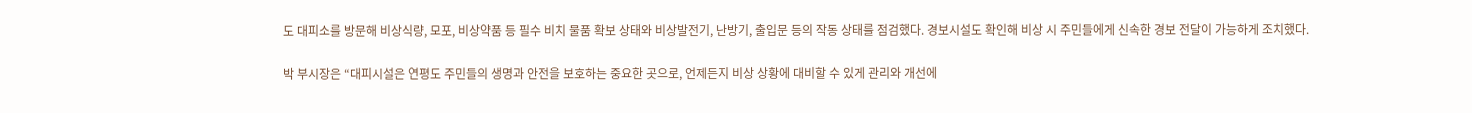도 대피소를 방문해 비상식량, 모포, 비상약품 등 필수 비치 물품 확보 상태와 비상발전기, 난방기, 출입문 등의 작동 상태를 점검했다. 경보시설도 확인해 비상 시 주민들에게 신속한 경보 전달이 가능하게 조치했다.

박 부시장은 “대피시설은 연평도 주민들의 생명과 안전을 보호하는 중요한 곳으로, 언제든지 비상 상황에 대비할 수 있게 관리와 개선에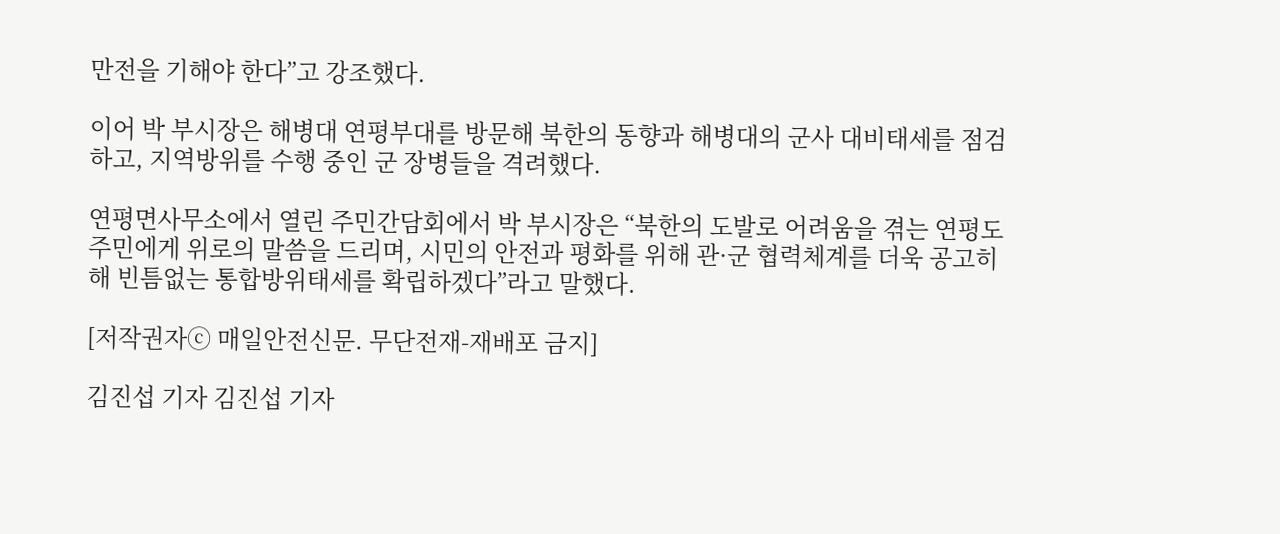만전을 기해야 한다”고 강조했다.

이어 박 부시장은 해병대 연평부대를 방문해 북한의 동향과 해병대의 군사 대비태세를 점검하고, 지역방위를 수행 중인 군 장병들을 격려했다.

연평면사무소에서 열린 주민간담회에서 박 부시장은 “북한의 도발로 어려움을 겪는 연평도 주민에게 위로의 말씀을 드리며, 시민의 안전과 평화를 위해 관·군 협력체계를 더욱 공고히 해 빈틈없는 통합방위태세를 확립하겠다”라고 말했다.

[저작권자ⓒ 매일안전신문. 무단전재-재배포 금지]

김진섭 기자 김진섭 기자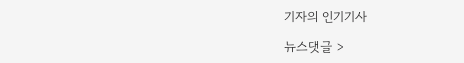기자의 인기기사

뉴스댓글 >